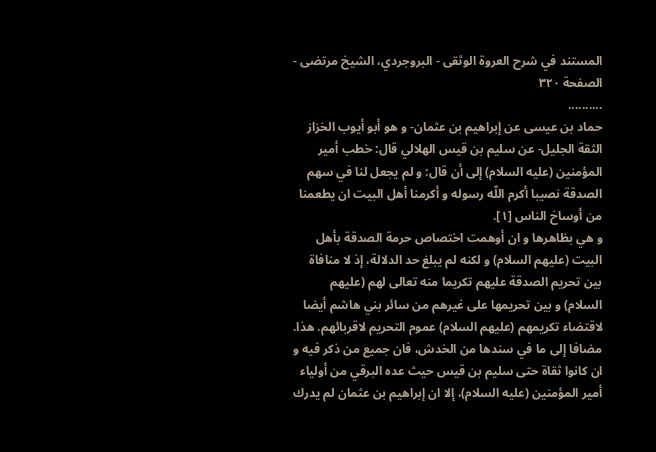المستند في شرح العروة الوثقى - البروجردي، الشيخ مرتضى - الصفحة ٣٢٠
..........
حماد بن عيسى عن إبراهيم بن عثمان- و هو أبو أيوب الخزاز الثقة الجليل- عن سليم بن قيس الهلالي قال: خطب أمير المؤمنين (عليه السلام) إلى أن قال: و لم يجعل لنا في سهم الصدقة نصيبا أكرم اللّه رسوله و أكرمنا أهل البيت ان يطعمنا من أوساخ الناس [١].
و هي بظاهرها و ان أوهمت اختصاص حرمة الصدقة بأهل البيت (عليهم السلام) و لكنه لم يبلغ حد الدلالة، إذ لا منافاة بين تحريم الصدقة عليهم تكريما منه تعالى لهم (عليهم السلام) و بين تحريمها على غيرهم من سائر بني هاشم أيضا لاقتضاء تكريمهم (عليهم السلام) عموم التحريم لاقربائهم. هذا.
مضافا إلى ما في سندها من الخدش، فان جميع من ذكر فيه و ان كانوا ثقاة حتى سليم بن قيس حيث عده البرقي من أولياء أمير المؤمنين (عليه السلام)، إلا ان إبراهيم بن عثمان لم يدرك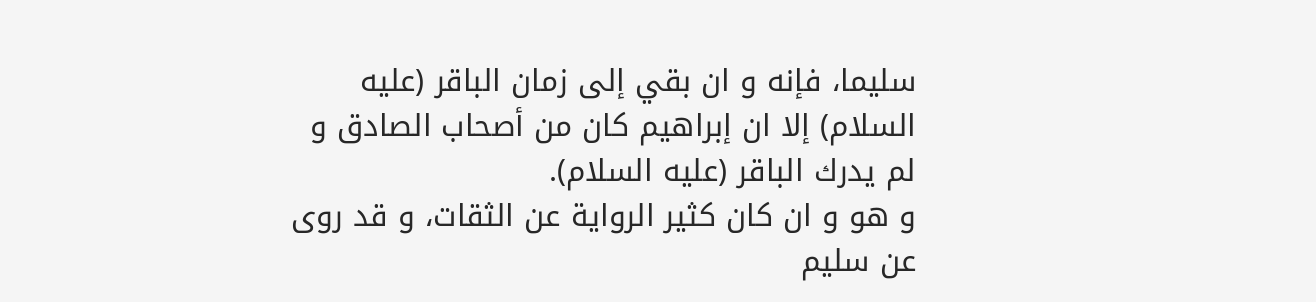سليما، فإنه و ان بقي إلى زمان الباقر (عليه السلام) إلا ان إبراهيم كان من أصحاب الصادق و لم يدرك الباقر (عليه السلام).
و هو و ان كان كثير الرواية عن الثقات، و قد روى عن سليم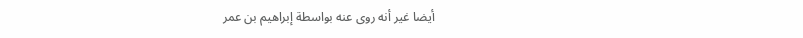أيضا غير أنه روى عنه بواسطة إبراهيم بن عمر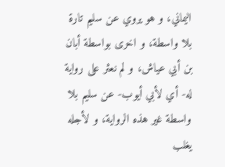اليماني، و هو يروي عن سليم تارة بلا واسطة، و اخرى بواسطة أبان بن أبي عياش، و لم نعثر على رواية له- أي لأبي أيوب- عن سليم بلا واسطة غير هذه الرواية، و لأجله يغلب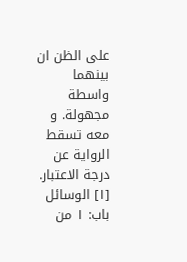على الظن ان بينهما واسطة مجهولة. و معه تسقط الرواية عن درجة الاعتبار.
[١] الوسائل باب: ١ من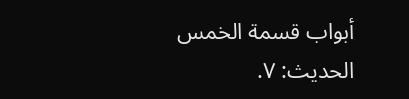أبواب قسمة الخمس الحديث: ٧.